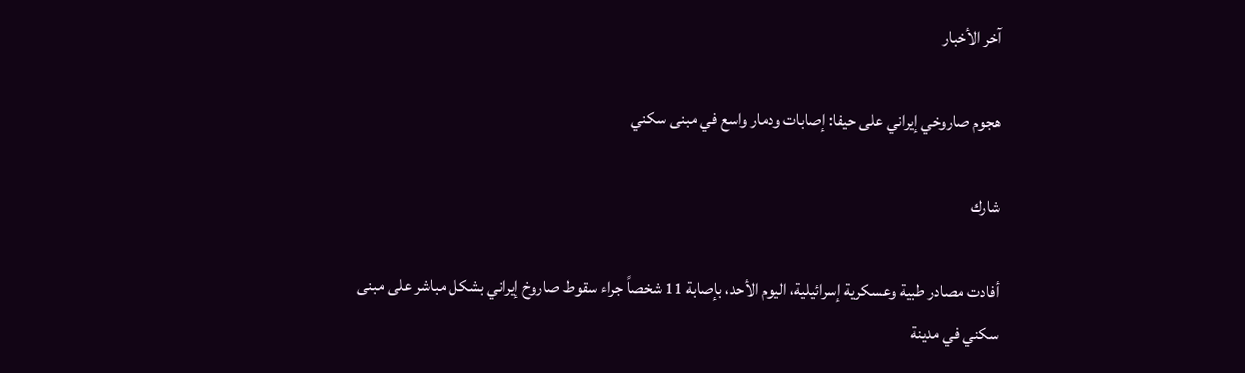آخر الأخبار

هجوم صاروخي إيراني على حيفا: إصابات ودمار واسع في مبنى سكني

شارك

أفادت مصادر طبية وعسكرية إسرائيلية، اليوم الأحد، بإصابة 11 شخصاً جراء سقوط صاروخ إيراني بشكل مباشر على مبنى سكني في مدينة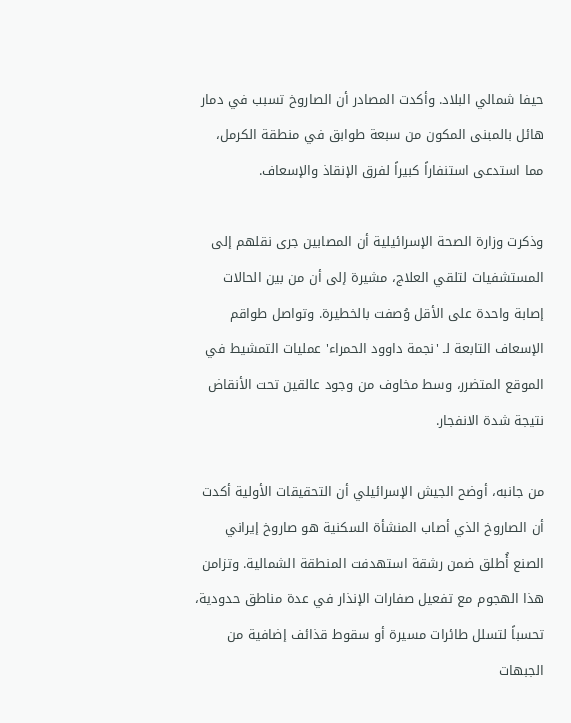حيفا شمالي البلاد. وأكدت المصادر أن الصاروخ تسبب في دمار هائل بالمبنى المكون من سبعة طوابق في منطقة الكرمل، مما استدعى استنفاراً كبيراً لفرق الإنقاذ والإسعاف.

وذكرت وزارة الصحة الإسرائيلية أن المصابين جرى نقلهم إلى المستشفيات لتلقي العلاج، مشيرة إلى أن من بين الحالات إصابة واحدة على الأقل وُصفت بالخطيرة. وتواصل طواقم الإسعاف التابعة لـ 'نجمة داوود الحمراء' عمليات التمشيط في الموقع المتضرر، وسط مخاوف من وجود عالقين تحت الأنقاض نتيجة شدة الانفجار.

من جانبه، أوضح الجيش الإسرائيلي أن التحقيقات الأولية أكدت أن الصاروخ الذي أصاب المنشأة السكنية هو صاروخ إيراني الصنع أُطلق ضمن رشقة استهدفت المنطقة الشمالية. وتزامن هذا الهجوم مع تفعيل صفارات الإنذار في عدة مناطق حدودية، تحسباً لتسلل طائرات مسيرة أو سقوط قذائف إضافية من الجبهات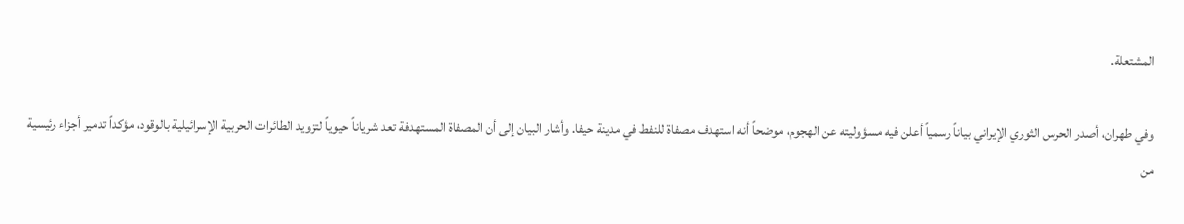المشتعلة.

وفي طهران، أصدر الحرس الثوري الإيراني بياناً رسمياً أعلن فيه مسؤوليته عن الهجوم، موضحاً أنه استهدف مصفاة للنفط في مدينة حيفا. وأشار البيان إلى أن المصفاة المستهدفة تعد شرياناً حيوياً لتزويد الطائرات الحربية الإسرائيلية بالوقود، مؤكداً تدمير أجزاء رئيسية من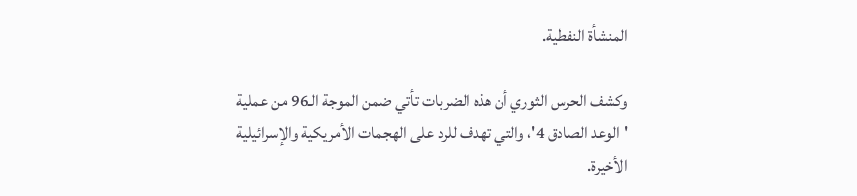المنشأة النفطية.

وكشف الحرس الثوري أن هذه الضربات تأتي ضمن الموجة الـ96 من عملية 'الوعد الصادق 4'، والتي تهدف للرد على الهجمات الأمريكية والإسرائيلية الأخيرة.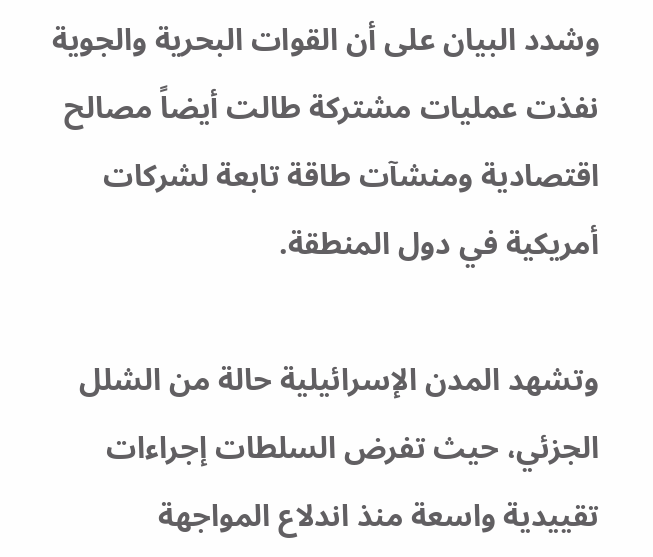وشدد البيان على أن القوات البحرية والجوية نفذت عمليات مشتركة طالت أيضاً مصالح اقتصادية ومنشآت طاقة تابعة لشركات أمريكية في دول المنطقة.

وتشهد المدن الإسرائيلية حالة من الشلل الجزئي، حيث تفرض السلطات إجراءات تقييدية واسعة منذ اندلاع المواجهة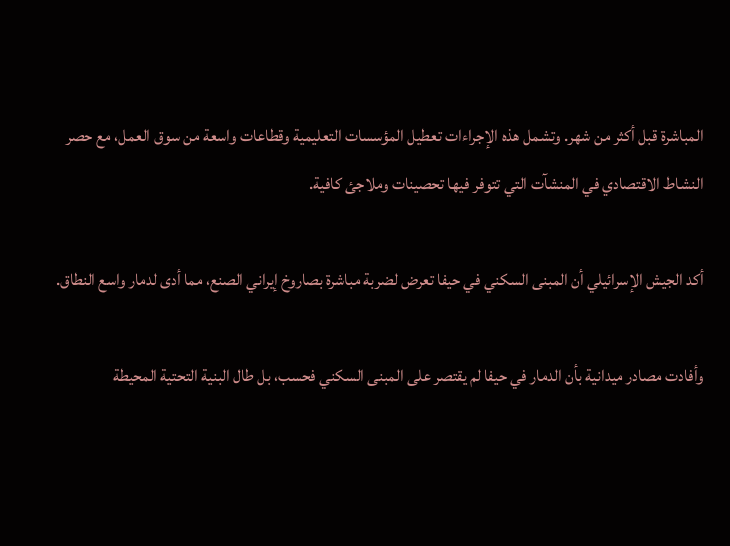المباشرة قبل أكثر من شهر. وتشمل هذه الإجراءات تعطيل المؤسسات التعليمية وقطاعات واسعة من سوق العمل، مع حصر النشاط الاقتصادي في المنشآت التي تتوفر فيها تحصينات وملاجئ كافية.

أكد الجيش الإسرائيلي أن المبنى السكني في حيفا تعرض لضربة مباشرة بصاروخ إيراني الصنع، مما أدى لدمار واسع النطاق.

وأفادت مصادر ميدانية بأن الدمار في حيفا لم يقتصر على المبنى السكني فحسب، بل طال البنية التحتية المحيطة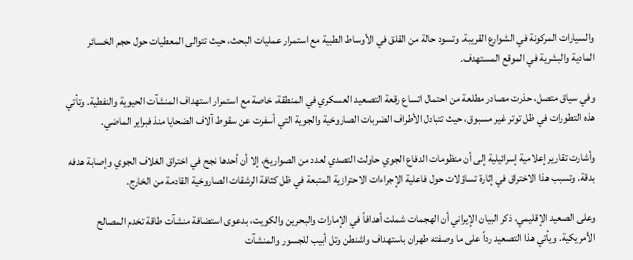والسيارات المركونة في الشوارع القريبة. وتسود حالة من القلق في الأوساط الطبية مع استمرار عمليات البحث، حيث تتوالى المعطيات حول حجم الخسائر المادية والبشرية في الموقع المستهدف.

وفي سياق متصل، حذرت مصادر مطلعة من احتمال اتساع رقعة التصعيد العسكري في المنطقة، خاصة مع استمرار استهداف المنشآت الحيوية والنفطية. وتأتي هذه التطورات في ظل توتر غير مسبوق، حيث تتبادل الأطراف الضربات الصاروخية والجوية التي أسفرت عن سقوط آلاف الضحايا منذ فبراير الماضي.

وأشارت تقارير إعلامية إسرائيلية إلى أن منظومات الدفاع الجوي حاولت التصدي لعدد من الصواريخ، إلا أن أحدها نجح في اختراق الغلاف الجوي وإصابة هدفه بدقة. وتسبب هذا الاختراق في إثارة تساؤلات حول فاعلية الإجراءات الاحترازية المتبعة في ظل كثافة الرشقات الصاروخية القادمة من الخارج.

وعلى الصعيد الإقليمي، ذكر البيان الإيراني أن الهجمات شملت أهدافاً في الإمارات والبحرين والكويت، بدعوى استضافة منشآت طاقة تخدم المصالح الأمريكية. ويأتي هذا التصعيد رداً على ما وصفته طهران باستهداف واشنطن وتل أبيب للجسور والمنشآت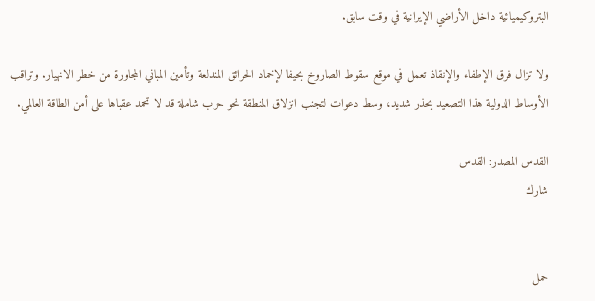البتروكيميائية داخل الأراضي الإيرانية في وقت سابق.

ولا تزال فرق الإطفاء والإنقاذ تعمل في موقع سقوط الصاروخ بحيفا لإخماد الحرائق المندلعة وتأمين المباني المجاورة من خطر الانهيار. وتراقب الأوساط الدولية هذا التصعيد بحذر شديد، وسط دعوات لتجنب انزلاق المنطقة نحو حرب شاملة قد لا تحمد عقباها على أمن الطاقة العالمي.

القدس المصدر: القدس
شارك


حمل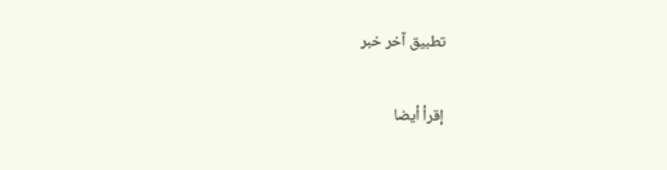تطبيق آخر خبر

إقرأ أيضا